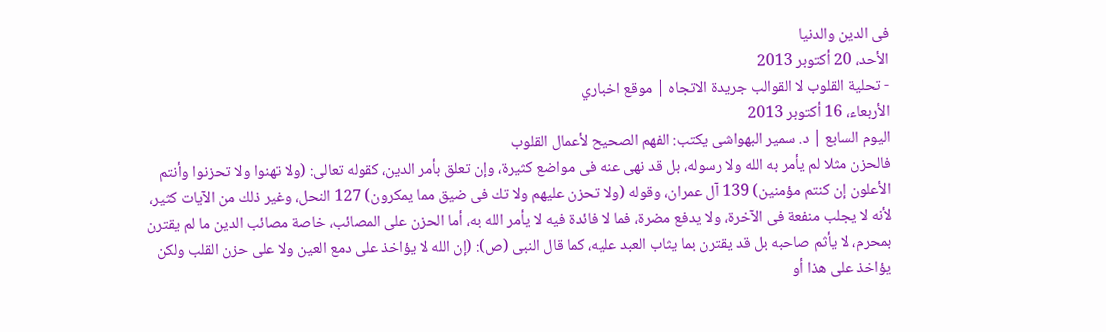فى الدين والدنيا
الأحد، 20 أكتوبر 2013
- تحلية القلوب لا القوالب جريدة الاتجاه | موقع اخباري
الأربعاء، 16 أكتوبر 2013
اليوم السابع | د. سمير البهواشى يكتب: الفهم الصحيح لأعمال القلوب
فالحزن مثلا لم يأمر به الله ولا رسوله، بل قد نهى عنه فى مواضع كثيرة، وإن تعلق بأمر الدين، كقوله تعالى: (ولا تهنوا ولا تحزنوا وأنتم الأعلون إن كنتم مؤمنين) 139 آل عمران، وقوله (ولا تحزن عليهم ولا تك فى ضيق مما يمكرون) 127 النحل، وغير ذلك من الآيات كثير، لأنه لا يجلب منفعة فى الآخرة، ولا يدفع مضرة، فما لا فائدة فيه لا يأمر الله به، أما الحزن على المصائب، خاصة مصائب الدين ما لم يقترن بمحرم، لا يأثم صاحبه بل قد يقترن بما يثاب العبد عليه، كما قال النبى (ص): (إن الله لا يؤاخذ على دمع العين ولا على حزن القلب ولكن يؤاخذ على هذا أو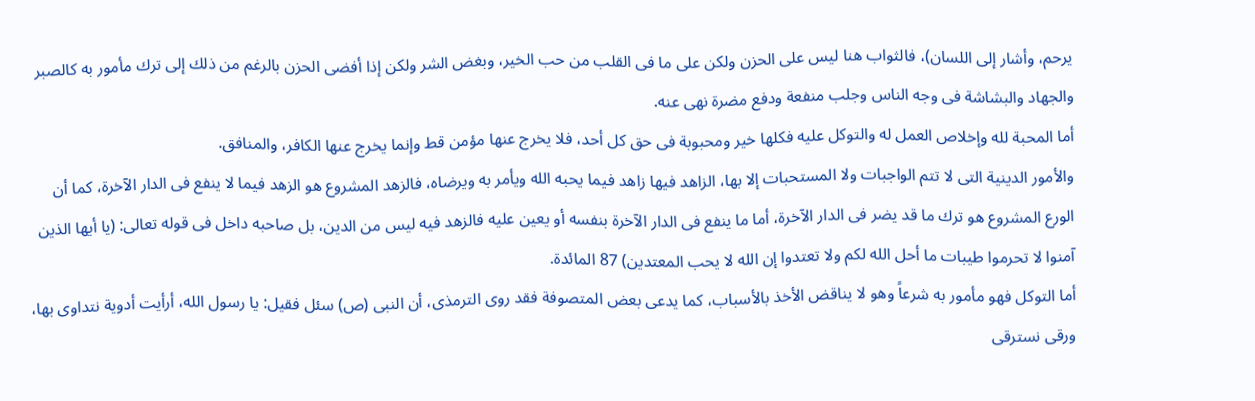يرحم، وأشار إلى اللسان)، فالثواب هنا ليس على الحزن ولكن على ما فى القلب من حب الخير، وبغض الشر ولكن إذا أفضى الحزن بالرغم من ذلك إلى ترك مأمور به كالصبر والجهاد والبشاشة فى وجه الناس وجلب منفعة ودفع مضرة نهى عنه.
أما المحبة لله وإخلاص العمل له والتوكل عليه فكلها خير ومحبوبة فى حق كل أحد، فلا يخرج عنها مؤمن قط وإنما يخرج عنها الكافر، والمنافق.
والأمور الدينية التى لا تتم الواجبات ولا المستحبات إلا بها، الزاهد فيها زاهد فيما يحبه الله ويأمر به ويرضاه، فالزهد المشروع هو الزهد فيما لا ينفع فى الدار الآخرة، كما أن الورع المشروع هو ترك ما قد يضر فى الدار الآخرة، أما ما ينفع فى الدار الآخرة بنفسه أو يعين عليه فالزهد فيه ليس من الدين، بل صاحبه داخل فى قوله تعالى: (يا أيها الذين آمنوا لا تحرموا طيبات ما أحل الله لكم ولا تعتدوا إن الله لا يحب المعتدين) 87 المائدة.
أما التوكل فهو مأمور به شرعاً وهو لا يناقض الأخذ بالأسباب، كما يدعى بعض المتصوفة فقد روى الترمذى، أن النبى (ص) سئل فقيل: يا رسول الله، أرأيت أدوية نتداوى بها، ورقى نسترقى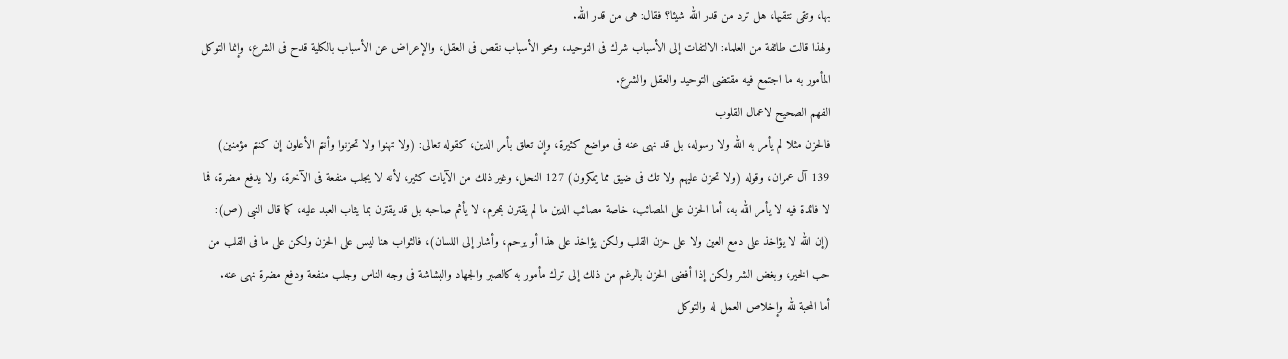بها، وتقى نتقيها، هل ترد من قدر الله شيئا؟ فقال: هى من قدر الله.
ولهذا قالت طائفة من العلماء: الالتفات إلى الأسباب شرك فى التوحيد، ومحو الأسباب نقص فى العقل، والإعراض عن الأسباب بالكلية قدح فى الشرع، وإنما التوكل المأمور به ما اجتمع فيه مقتضى التوحيد والعقل والشرع.
الفهم الصحيح لاعمال القلوب
فالحزن مثلا لم يأمر به الله ولا رسوله، بل قد نهى عنه فى مواضع كثيرة، وإن تعلق بأمر الدين، كقوله تعالى: (ولا تهنوا ولا تحزنوا وأنتم الأعلون إن كنتم مؤمنين) 139 آل عمران، وقوله (ولا تحزن عليهم ولا تك فى ضيق مما يمكرون) 127 النحل، وغير ذلك من الآيات كثير، لأنه لا يجلب منفعة فى الآخرة، ولا يدفع مضرة، فما لا فائدة فيه لا يأمر الله به، أما الحزن على المصائب، خاصة مصائب الدين ما لم يقترن بمحرم، لا يأثم صاحبه بل قد يقترن بما يثاب العبد عليه، كما قال النبى (ص): (إن الله لا يؤاخذ على دمع العين ولا على حزن القلب ولكن يؤاخذ على هذا أو يرحم، وأشار إلى اللسان)، فالثواب هنا ليس على الحزن ولكن على ما فى القلب من حب الخير، وبغض الشر ولكن إذا أفضى الحزن بالرغم من ذلك إلى ترك مأمور به كالصبر والجهاد والبشاشة فى وجه الناس وجلب منفعة ودفع مضرة نهى عنه.
أما المحبة لله وإخلاص العمل له والتوكل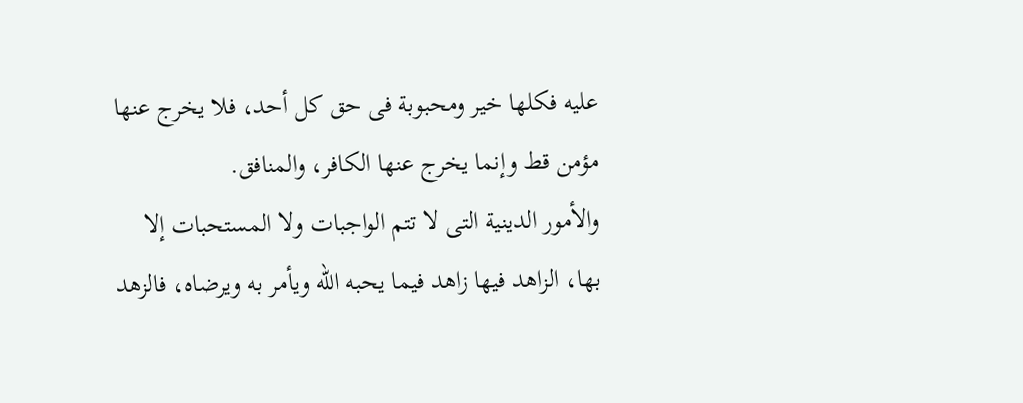عليه فكلها خير ومحبوبة فى حق كل أحد، فلا يخرج عنها مؤمن قط وإنما يخرج عنها الكافر، والمنافق.
والأمور الدينية التى لا تتم الواجبات ولا المستحبات إلا بها، الزاهد فيها زاهد فيما يحبه الله ويأمر به ويرضاه، فالزهد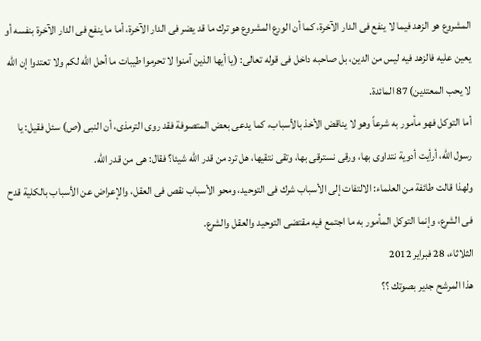المشروع هو الزهد فيما لا ينفع فى الدار الآخرة، كما أن الورع المشروع هو ترك ما قد يضر فى الدار الآخرة، أما ما ينفع فى الدار الآخرة بنفسه أو يعين عليه فالزهد فيه ليس من الدين، بل صاحبه داخل فى قوله تعالى: (يا أيها الذين آمنوا لا تحرموا طيبات ما أحل الله لكم ولا تعتدوا إن الله لا يحب المعتدين) 87 المائدة.
أما التوكل فهو مأمور به شرعاً وهو لا يناقض الأخذ بالأسباب، كما يدعى بعض المتصوفة فقد روى الترمذى، أن النبى (ص) سئل فقيل: يا رسول الله، أرأيت أدوية نتداوى بها، ورقى نسترقى بها، وتقى نتقيها، هل ترد من قدر الله شيئا؟ فقال: هى من قدر الله.
ولهذا قالت طائفة من العلماء: الالتفات إلى الأسباب شرك فى التوحيد، ومحو الأسباب نقص فى العقل، والإعراض عن الأسباب بالكلية قدح فى الشرع، وإنما التوكل المأمور به ما اجتمع فيه مقتضى التوحيد والعقل والشرع.
الثلاثاء، 28 فبراير 2012
هذا المرشح جدير بصوتك ؟؟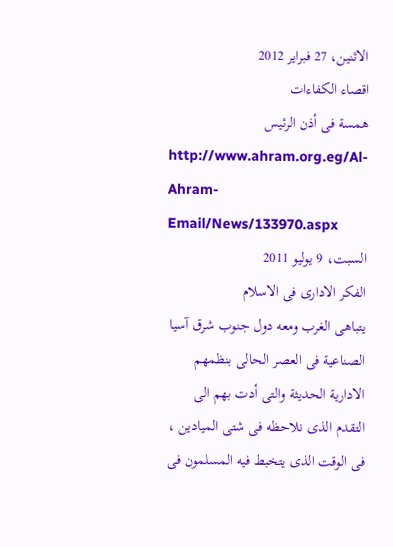الاثنين، 27 فبراير 2012
اقصاء الكفاءات
همسة فى أذن الرئيس
http://www.ahram.org.eg/Al-Ahram-Email/News/133970.aspx
السبت، 9 يوليو 2011
الفكر الادارى فى الاسلام
يتباهى الغرب ومعه دول جنوب شرق آسيا الصناعية فى العصر الحالى بنظمهم الادارية الحديثة والتى أدت بهم الى التقدم الذى نلاحظه فى شتى الميادين ، فى الوقت الذى يتخبط فيه المسلمون فى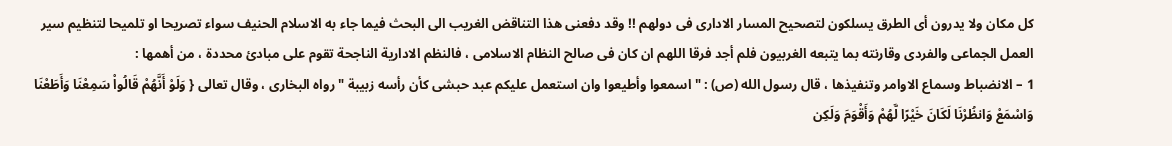كل مكان ولا يدرون أى الطرق يسلكون لتصحيح المسار الادارى فى دولهم !! وقد دفعنى هذا التناقض الغريب الى البحث فيما جاء به الاسلام الحنيف سواء تصريحا او تلميحا لتنظيم سير العمل الجماعى والفردى وقارنته بما يتبعه الغربيون فلم أجد فرقا اللهم ان كان فى صالح النظام الاسلامى ، فالنظم الادارية الناجحة تقوم على مبادئ محددة ، من أهمها :
1 – الانضباط وسماع الاوامر وتنفيذها ، قال رسول الله (ص) : " اسمعوا وأطيعوا وان استعمل عليكم عبد حبشى كأن رأسه زبيبة " رواه البخارى ، وقال تعالى { وَلَوْ أَنَّهُمْ قَالُواْ سَمِعْنَا وَأَطَعْنَا وَاسْمَعْ وَانظُرْنَا لَكَانَ خَيْرًا لَّهُمْ وَأَقْوَمَ وَلَكِن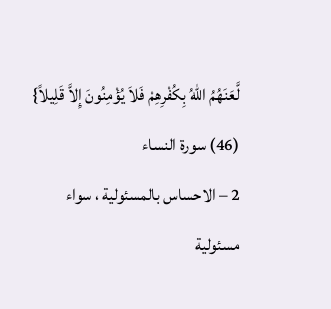لَّعَنَهُمُ اللّهُ بِكُفْرِهِمْ فَلاَ يُؤْمِنُونَ إِلاَّ قَلِيلاً} (46) سورة النساء
2 – الاحساس بالمسئولية ، سواء مسئولية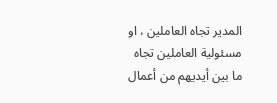المدير تجاه العاملين ، او مسئولية العاملين تجاه ما بين أيديهم من أعمال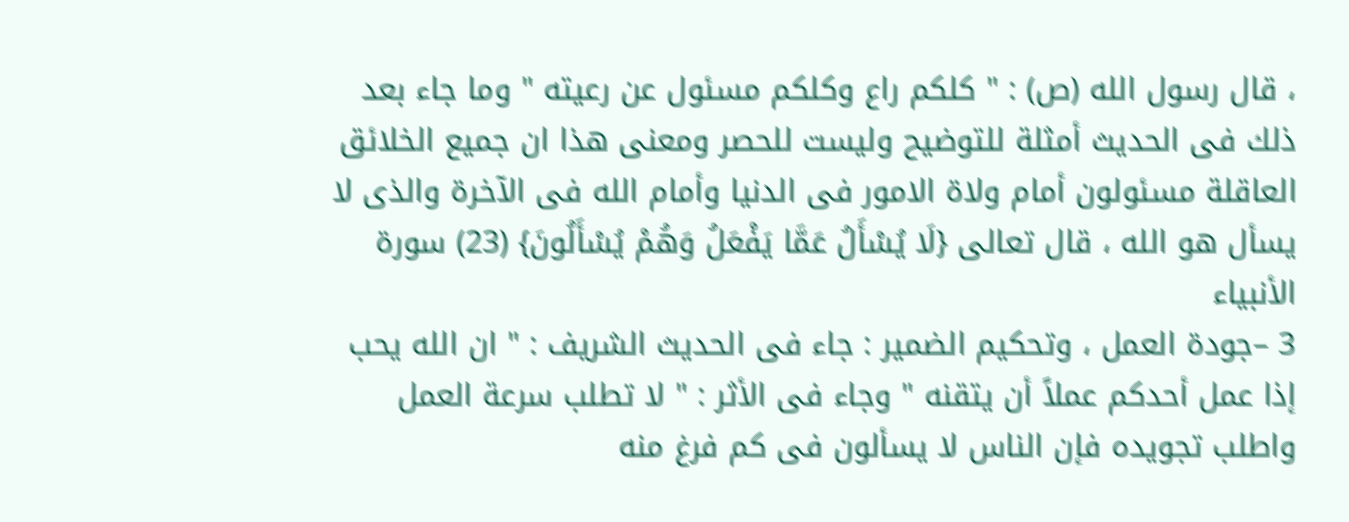، قال رسول الله (ص) : " كلكم راع وكلكم مسئول عن رعيته " وما جاء بعد ذلك فى الحديث أمثلة للتوضيح وليست للحصر ومعنى هذا ان جميع الخلائق العاقلة مسئولون أمام ولاة الامور فى الدنيا وأمام الله فى الآخرة والذى لا يسأل هو الله ، قال تعالى {لَا يُسْأَلُ عَمَّا يَفْعَلُ وَهُمْ يُسْأَلُونَ} (23) سورة الأنبياء
3 –جودة العمل ، وتحكيم الضمير : جاء فى الحديث الشريف : " ان الله يحب إذا عمل أحدكم عملاً أن يتقنه " وجاء فى الأثر : " لا تطلب سرعة العمل واطلب تجويده فإن الناس لا يسألون فى كم فرغ منه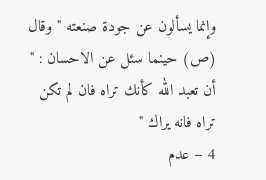وإنما يسألون عن جودة صنعته " وقال (ص) حينما سئل عن الاحسان : " أن تعبد الله كأنك تراه فان لم تكن تراه فانه يراك "
4 – عدم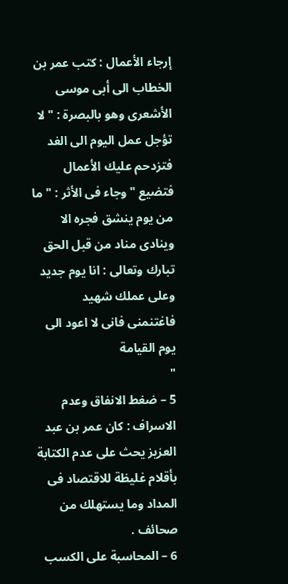إرجاء الأعمال : كتب عمر بن الخطاب الى أبى موسى الأشعرى وهو بالبصرة : " لا تؤجل عمل اليوم الى الغد فتزدحم عليك الأعمال فتضيع " وجاء فى الأثر : " ما من يوم ينشق فجره الا وينادى مناد من قبل الحق تبارك وتعالى : انا يوم جديد وعلى عملك شهيد فاغتنمنى فانى لا اعود الى يوم القيامة
"
5 – ضغط الانفاق وعدم الاسراف : كان عمر بن عبد العزيز يحث على عدم الكتابة بأقلام غليظة للاقتصاد فى المداد وما يستهلك من صحائف .
6 – المحاسبة على الكسب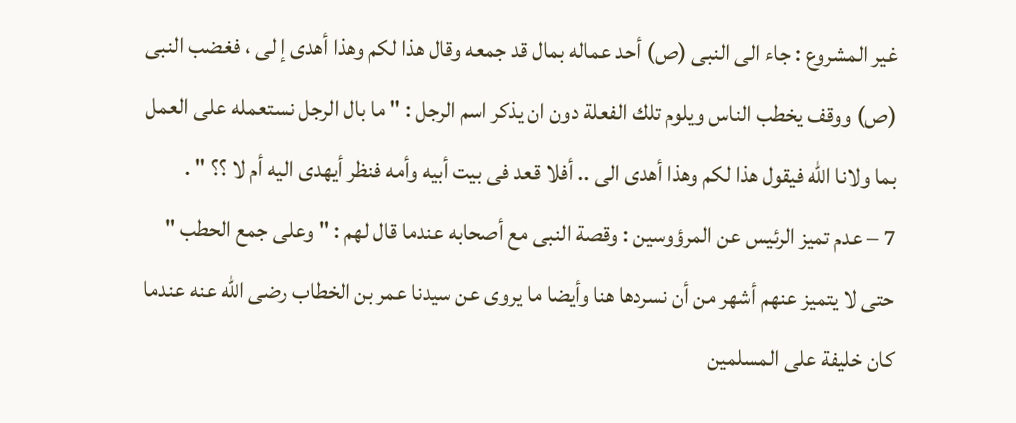غير المشروع : جاء الى النبى (ص) أحد عماله بمال قد جمعه وقال هذا لكم وهذا أهدى إ لى ، فغضب النبى (ص) ووقف يخطب الناس ويلوم تلك الفعلة دون ان يذكر اسم الرجل : " ما بال الرجل نستعمله على العمل بما ولانا الله فيقول هذا لكم وهذا أهدى الى .. أفلا قعد فى بيت أبيه وأمه فنظر أيهدى اليه أم لا ؟؟ " .
7 – عدم تميز الرئيس عن المرؤوسين : وقصة النبى مع أصحابه عندما قال لهم : " وعلى جمع الحطب " حتى لا يتميز عنهم أشهر من أن نسردها هنا وأيضا ما يروى عن سيدنا عمر بن الخطاب رضى الله عنه عندما كان خليفة على المسلمين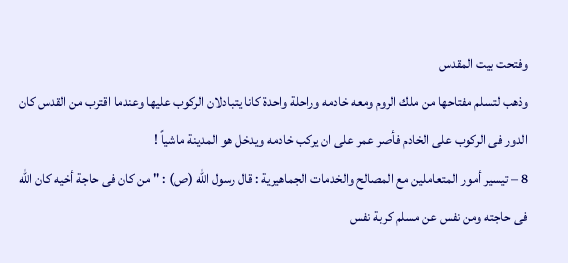وفتحت بيت المقدس
وذهب لتسلم مفتاحها من ملك الروم ومعه خادمه وراحلة واحدة كانا يتبادلان الركوب عليها وعندما اقترب من القدس كان الدور فى الركوب على الخادم فأصر عمر على ان يركب خادمه ويدخل هو المدينة ماشياً !
8 – تيسير أمور المتعاملين مع المصالح والخدمات الجماهيرية : قال رسول الله (ص) : " من كان فى حاجة أخيه كان الله فى حاجته ومن نفس عن مسلم كربة نفس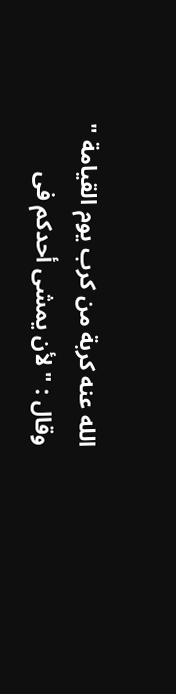الله عنه كربة من كرب يوم القيامة " وقال : " لأن يمشى أحدكم فى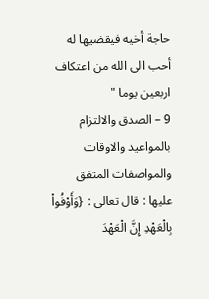حاجة أخيه فيقضيها له أحب الى الله من اعتكاف اربعين يوما "
9 – الصدق والالتزام بالمواعيد والاوقات والمواصفات المتفق عليها : قال تعالى : {وَأَوْفُواْ بِالْعَهْدِ إِنَّ الْعَهْدَ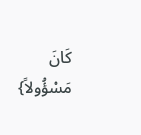كَانَ مَسْؤُولاً}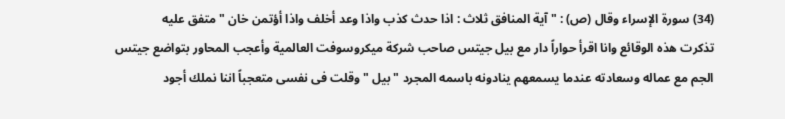(34) سورة الإسراء وقال (ص) : " آية المنافق ثلاث : اذا حدث كذب واذا وعد أخلف واذا أؤتمن خان " متفق عليه
تذكرت هذه الوقائع وانا اقرأ حواراً دار مع بيل جيتس صاحب شركة ميكروسوفت العالمية وأعجب المحاور بتواضع جيتس الجم مع عماله وسعادته عندما يسمعهم ينادونه باسمه المجرد " بيل " وقلت فى نفسى متعجباً اننا نملك أجود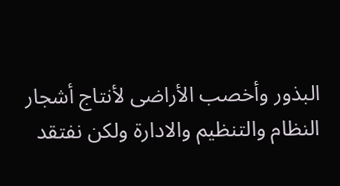البذور وأخصب الأراضى لأنتاج أشجار النظام والتنظيم والادارة ولكن نفتقد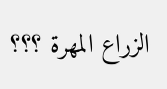الزراع المهرة ؟؟؟